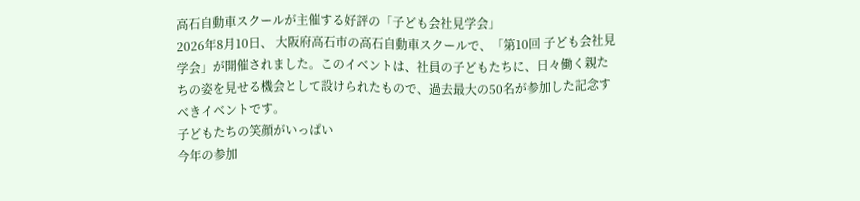高石自動車スクールが主催する好評の「子ども会社見学会」
2026年8月10日、 大阪府高石市の高石自動車スクールで、「第10回 子ども会社見学会」が開催されました。このイベントは、社員の子どもたちに、日々働く親たちの姿を見せる機会として設けられたもので、過去最大の50名が参加した記念すべきイベントです。
子どもたちの笑顔がいっぱい
今年の参加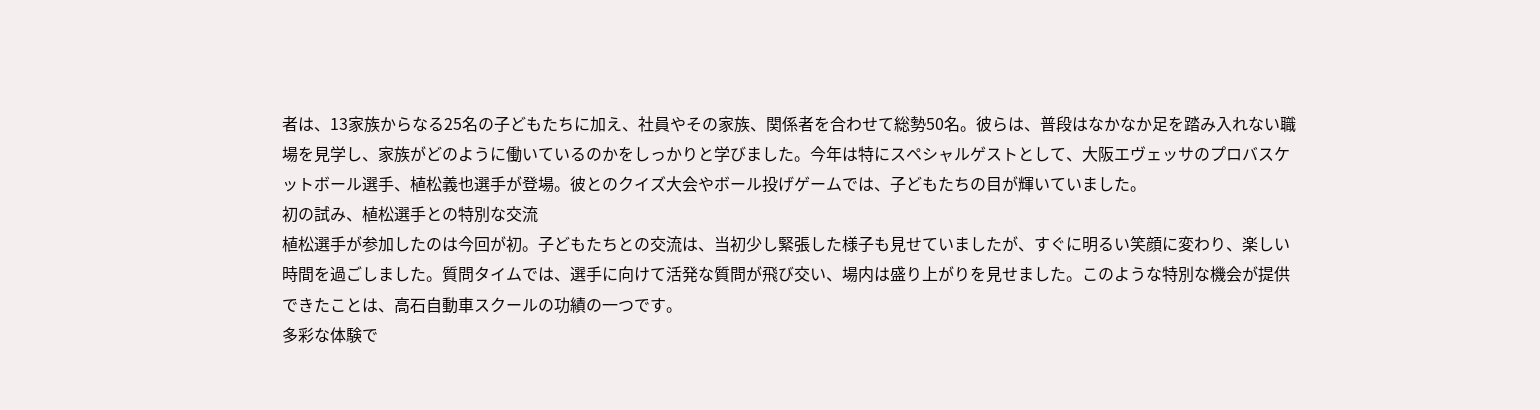者は、13家族からなる25名の子どもたちに加え、社員やその家族、関係者を合わせて総勢50名。彼らは、普段はなかなか足を踏み入れない職場を見学し、家族がどのように働いているのかをしっかりと学びました。今年は特にスペシャルゲストとして、大阪エヴェッサのプロバスケットボール選手、植松義也選手が登場。彼とのクイズ大会やボール投げゲームでは、子どもたちの目が輝いていました。
初の試み、植松選手との特別な交流
植松選手が参加したのは今回が初。子どもたちとの交流は、当初少し緊張した様子も見せていましたが、すぐに明るい笑顔に変わり、楽しい時間を過ごしました。質問タイムでは、選手に向けて活発な質問が飛び交い、場内は盛り上がりを見せました。このような特別な機会が提供できたことは、高石自動車スクールの功績の一つです。
多彩な体験で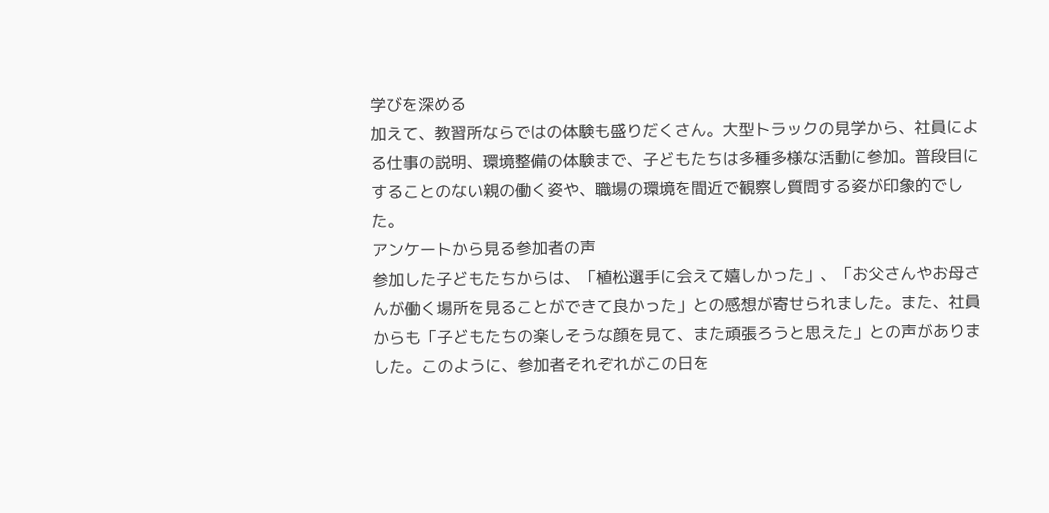学びを深める
加えて、教習所ならではの体験も盛りだくさん。大型トラックの見学から、社員による仕事の説明、環境整備の体験まで、子どもたちは多種多様な活動に参加。普段目にすることのない親の働く姿や、職場の環境を間近で観察し質問する姿が印象的でした。
アンケートから見る参加者の声
参加した子どもたちからは、「植松選手に会えて嬉しかった」、「お父さんやお母さんが働く場所を見ることができて良かった」との感想が寄せられました。また、社員からも「子どもたちの楽しそうな顔を見て、また頑張ろうと思えた」との声がありました。このように、参加者それぞれがこの日を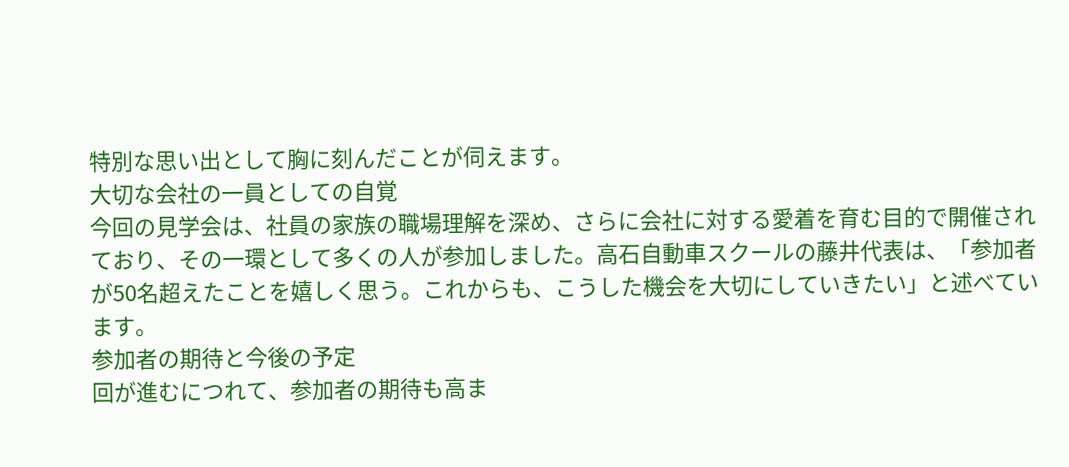特別な思い出として胸に刻んだことが伺えます。
大切な会社の一員としての自覚
今回の見学会は、社員の家族の職場理解を深め、さらに会社に対する愛着を育む目的で開催されており、その一環として多くの人が参加しました。高石自動車スクールの藤井代表は、「参加者が50名超えたことを嬉しく思う。これからも、こうした機会を大切にしていきたい」と述べています。
参加者の期待と今後の予定
回が進むにつれて、参加者の期待も高ま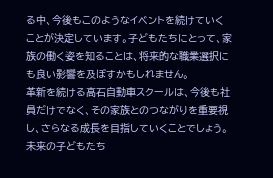る中、今後もこのようなイベントを続けていくことが決定しています。子どもたちにとって、家族の働く姿を知ることは、将来的な職業選択にも良い影響を及ぼすかもしれません。
革新を続ける高石自動車スクールは、今後も社員だけでなく、その家族とのつながりを重要視し、さらなる成長を目指していくことでしょう。未来の子どもたち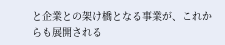と企業との架け橋となる事業が、これからも展開される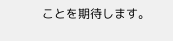ことを期待します。